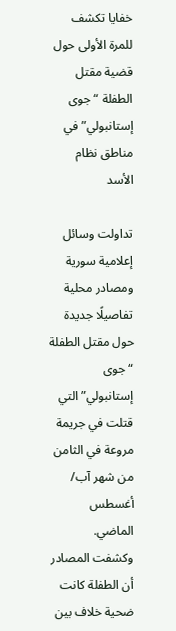خفايا تكشف للمرة الأولى حول قضية مقتل الطفلة “جوى إستانبولي” في مناطق نظام الأسد

تداولت وسائل إعلامية سورية ومصادر محلية تفاصيلًا جديدة حول مقتل الطفلة “جوى إستانبولي” التي قتلت في جريمة مروعة في الثامن من شهر آب/ أغسطس الماضي.
وكشفت المصادر أن الطفلة كانت ضحية خلاف بين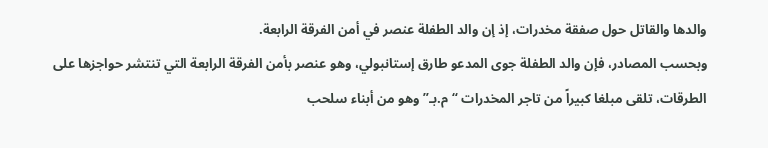والدها والقاتل حول صفقة مخدرات، إذ إن والد الطفلة عنصر في أمن الفرقة الرابعة.
وبحسب المصادر، فإن والد الطفلة جوى المدعو طارق إستانبولي، وهو عنصر بأمن الفرقة الرابعة التي تنتشر حواجزها على الطرقات، تلقى مبلغا كبيراً من تاجر المخدرات “م.بـ” وهو من أبناء سلحب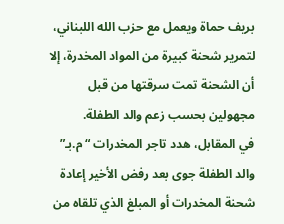بريف حماة ويعمل مع حزب الله اللبناني، لتمرير شحنة كبيرة من المواد المخدرة، إلا أن الشحنة تمت سرقتها من قبل مجهولين بحسب زعم والد الطفلة.
في المقابل، هدد تاجر المخدرات “م.بـ” والد الطفلة جوى بعد رفض الأخير إعادة شحنة المخدرات أو المبلغ الذي تلقاه من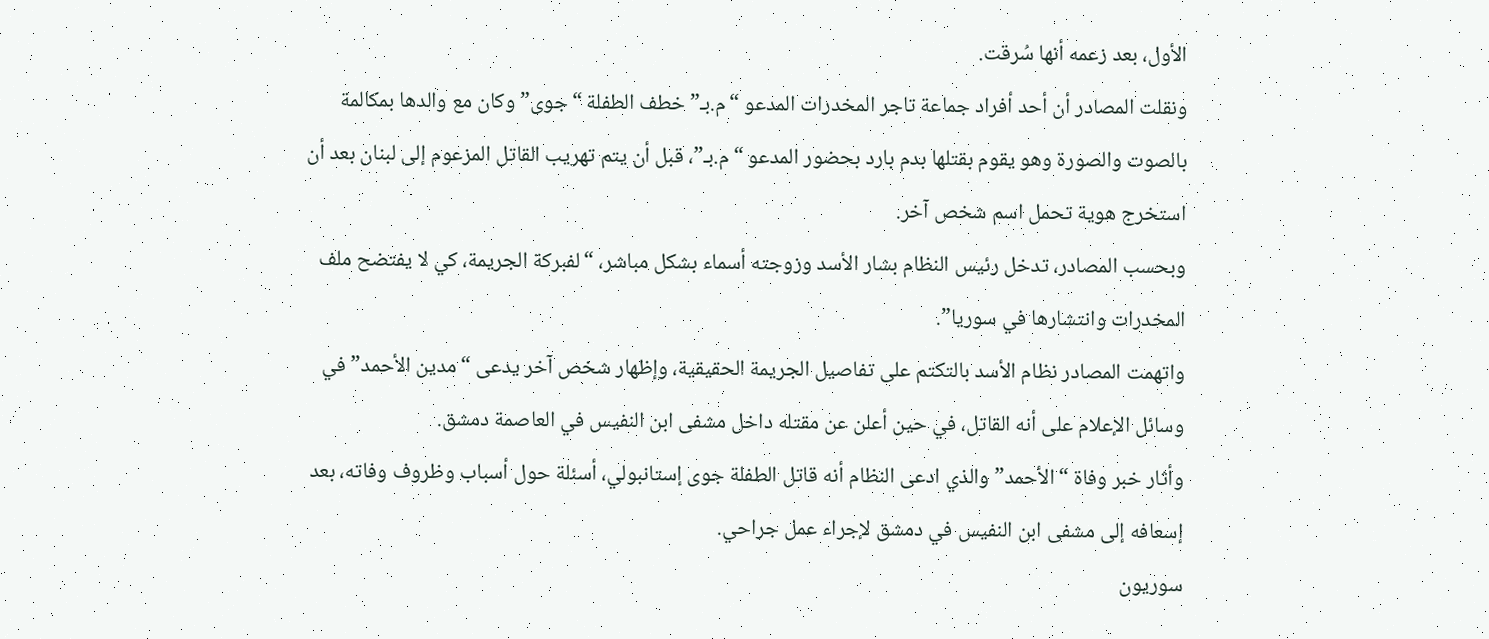الأول، بعد زعمه أنها سُرقت.
ونقلت المصادر أن أحد أفراد جماعة تاجر المخدرات المدعو “م.بـ” خطف الطفلة “جوى” وكان مع والدها بمكالمة بالصوت والصورة وهو يقوم بقتلها بدم بارد بحضور المدعو “م.بـ”، قبل أن يتم تهريب القاتل المزعوم إلى لبنان بعد أن استخرج هوية تحمل اسم شخص آخر.
وبحسب المصادر، تدخل رئيس النظام بشار الأسد وزوجته أسماء بشكل مباشر، “لفبركة الجريمة، كي لا يفتضح ملف المخدرات وانتشارها في سوريا”.
واتهمت المصادر نظام الأسد بالتكتم على تفاصيل الجريمة الحقيقية، وإظهار شخص آخر يدعى “مدين الأحمد” في وسائل الإعلام على أنه القاتل، في حين أعلن عن مقتله داخل مشفى ابن النفيس في العاصمة دمشق.
وأثار خبر وفاة “الأحمد” والذي ادعى النظام أنه قاتل الطفلة جوى إستانبولي، أسئلة حول أسباب وظروف وفاته، بعد إسعافه إلى مشفى ابن النفيس في دمشق لإجراء عمل جراحي.
سوريون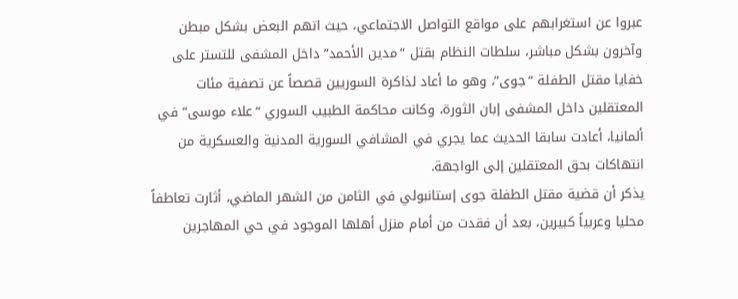عبروا عن استغرابهم على مواقع التواصل الاجتماعي، حيث اتهم البعض بشكل مبطن وآخرون بشكل مباشر، سلطات النظام بقتل “مدين الأحمد” داخل المشفى للتستر على خفايا مقتل الطفلة “جوى”، وهو ما أعاد لذاكرة السوريين قصصاً عن تصفية مئات المعتقلين داخل المشفى إبان الثورة، وكانت محاكمة الطبيب السوري “علاء موسى” في ألمانيا، أعادت سابقا الحديث عما يجري في المشافي السورية المدنية والعسكرية من انتهاكات بحق المعتقلين إلى الواجهة.
يذكر أن قضية مقتل الطفلة جوى إستانبولي في الثامن من الشهر الماضي، أثارت تعاطفاً محليا وعربياً كبيرين، بعد أن فقدت من أمام منزل أهلها الموجود في حي المهاجرين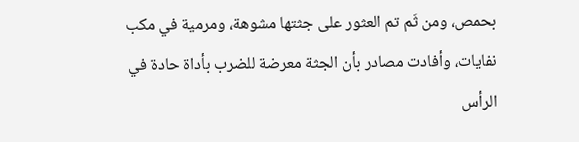بحمص، ومن ثَم تم العثور على جثتها مشوهة، ومرمية في مكب نفايات، وأفادت مصادر بأن الجثة معرضة للضرب بأداة حادة في الرأس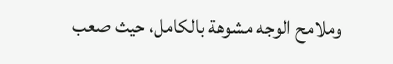وملامح الوجه مشوهة بالكامل، حيث صعب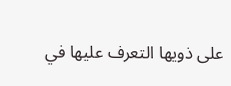على ذويها التعرف عليها في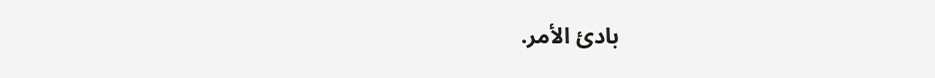بادئ الأمر.